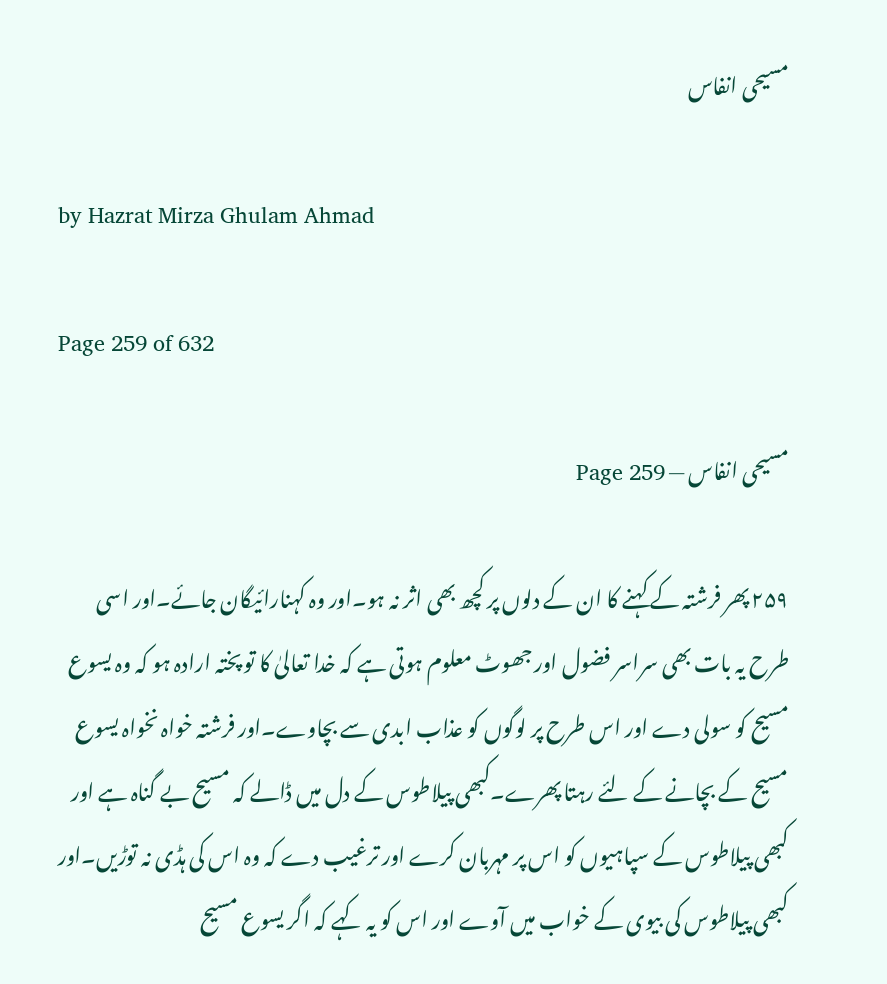مسیحی انفاس

by Hazrat Mirza Ghulam Ahmad

Page 259 of 632

مسیحی انفاس — Page 259

۲۵۹ پھر فرشتہ کے کہنے کا ان کے دلوں پر کچھ بھی اثر نہ ہو۔اور وہ کہنارائیگان جائے۔اور اسی طرح یہ بات بھی سراسر فضول اور جھوٹ معلوم ہوتی ہے کہ خدا تعالیٰ کا تو پختہ ارادہ ہو کہ وہ یسوع مسیح کو سولی دے اور اس طرح پر لوگوں کو عذاب ابدی سے بچاوے۔اور فرشتہ خواہ نخواہ یسوع مسیح کے بچانے کے لئے رہتا پھرے۔کبھی پیلاطوس کے دل میں ڈالے کہ مسیح بے گناہ ہے اور کبھی پیلاطوس کے سپاہیوں کو اس پر مہربان کرے اور ترغیب دے کہ وہ اس کی ہڈی نہ توڑیں۔اور کبھی پیلاطوس کی بیوی کے خواب میں آوے اور اس کو یہ کہے کہ اگر یسوع مسیح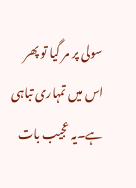سولی پر مر گیا تو پھر اس میں تمہاری تباہی ہے۔یہ عجیب بات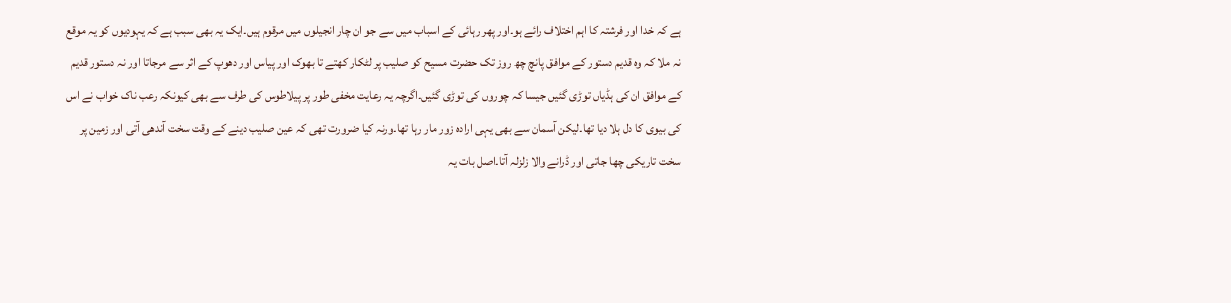ہے کہ خدا اور فرشتہ کا اہم اختلاف رائے ہو۔اور پھر رہائی کے اسباب میں سے جو ان چار انجیلوں میں مرقوم ہیں۔ایک یہ بھی سبب ہے کہ یہودیوں کو یہ موقع نہ ملا کہ وہ قدیم دستور کے موافق پانچ چھ روز تک حضرت مسیح کو صلیب پر لٹکار کھتے تا بھوک اور پیاس اور دھوپ کے اثر سے مرجاتا اور نہ دستور قدیم کے موافق ان کی ہڈیاں توڑی گئیں جیسا کہ چوروں کی توڑی گئیں۔اگرچہ یہ رعایت مخفی طور پر پیلاطوس کی طرف سے بھی کیونکہ رعب ناک خواب نے اس کی بیوی کا دل ہلا دیا تھا۔لیکن آسمان سے بھی یہی ارادہ زور مار رہا تھا۔ورنہ کیا ضرورت تھی کہ عین صلیب دینے کے وقت سخت آندھی آتی اور زمین پر سخت تاریکی چھا جاتی اور ڈرانے والا زلزلہ آتا۔اصل بات یہ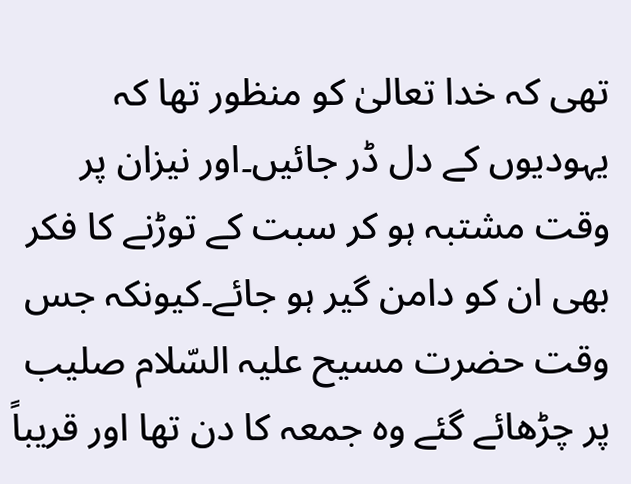تھی کہ خدا تعالیٰ کو منظور تھا کہ یہودیوں کے دل ڈر جائیں۔اور نیزان پر وقت مشتبہ ہو کر سبت کے توڑنے کا فکر بھی ان کو دامن گیر ہو جائے۔کیونکہ جس وقت حضرت مسیح علیہ السّلام صلیب پر چڑھائے گئے وہ جمعہ کا دن تھا اور قریباً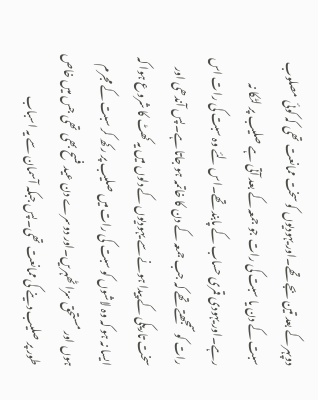دوپہر کے بعد تین بجے تھے۔اور یہودیوں کو سخت ممانعت تھی کہ کوئی مصلوب سبت کے دن یا سبت کی رات جو جمعہ کے بعد آتی ہے صلیب پر لٹکا نہ رہے۔اور یہودی قمری حساب کے پابند تھے۔اس لئے وہ سبت کی رات اس رات کو سمجھتے تھے کہ جب جمعہ کے دن کا خاتمہ ہو جاتا ہے۔پس آندھی اور سخت تاریکی کے پیدا ہونے سے یہودیوں کے دلوں میں یہ کھٹ کا شروع ہوا کہ ایسا نہ ہو کہ وہ لاشوں کو سبت کی رات میں صلیب پر رکھ کر سبت کے مجرم ہوں اور مستحق سزا ٹھہریں۔اور دوسرے دن عید فسح بھی تھی جس میں خاص طور پر صلیب دینے کی ممانعت تھی۔پس جبکہ آسمان سے یہ اسباب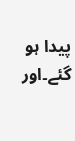پیدا ہو گئے۔اور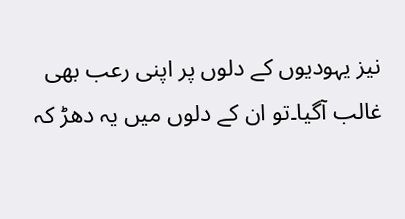نیز یہودیوں کے دلوں پر اپنی رعب بھی غالب آگیا۔تو ان کے دلوں میں یہ دھڑ کہ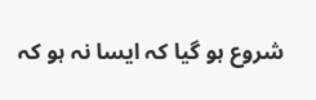شروع ہو گیا کہ ایسا نہ ہو کہ